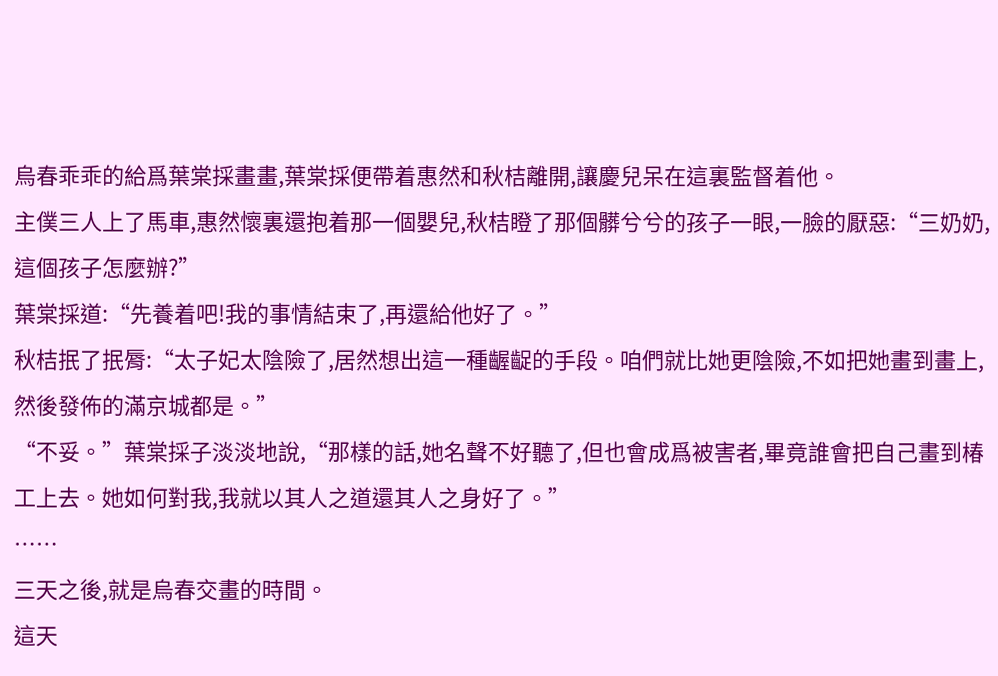烏春乖乖的給爲葉棠採畫畫,葉棠採便帶着惠然和秋桔離開,讓慶兒呆在這裏監督着他。
主僕三人上了馬車,惠然懷裏還抱着那一個嬰兒,秋桔瞪了那個髒兮兮的孩子一眼,一臉的厭惡:“三奶奶,這個孩子怎麼辦?”
葉棠採道:“先養着吧!我的事情結束了,再還給他好了。”
秋桔抿了抿脣:“太子妃太陰險了,居然想出這一種齷齪的手段。咱們就比她更陰險,不如把她畫到畫上,然後發佈的滿京城都是。”
“不妥。”葉棠採子淡淡地說,“那樣的話,她名聲不好聽了,但也會成爲被害者,畢竟誰會把自己畫到椿工上去。她如何對我,我就以其人之道還其人之身好了。”
……
三天之後,就是烏春交畫的時間。
這天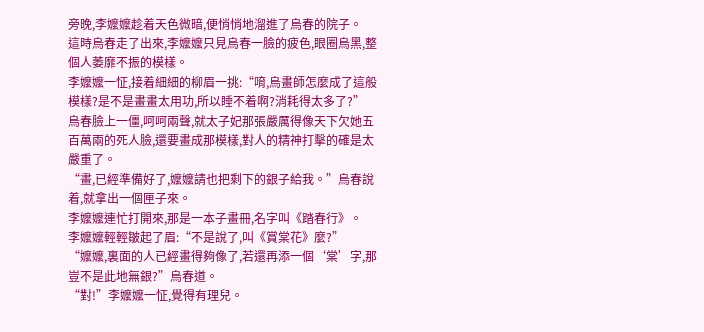旁晚,李嬤嬤趁着天色微暗,便悄悄地溜進了烏春的院子。
這時烏春走了出來,李嬤嬤只見烏春一臉的疲色,眼圈烏黑,整個人萎靡不振的模樣。
李嬤嬤一怔,接着細細的柳眉一挑:“唷,烏畫師怎麼成了這般模樣?是不是畫畫太用功,所以睡不着啊?消耗得太多了?”
烏春臉上一僵,呵呵兩聲,就太子妃那張嚴厲得像天下欠她五百萬兩的死人臉,還要畫成那模樣,對人的精神打擊的確是太嚴重了。
“畫,已經準備好了,嬤嬤請也把剩下的銀子給我。”烏春說着,就拿出一個匣子來。
李嬤嬤連忙打開來,那是一本子畫冊,名字叫《踏春行》。
李嬤嬤輕輕皺起了眉:“不是說了,叫《賞棠花》麼?”
“嬤嬤,裏面的人已經畫得夠像了,若還再添一個‘棠’字,那豈不是此地無銀?”烏春道。
“對!”李嬤嬤一怔,覺得有理兒。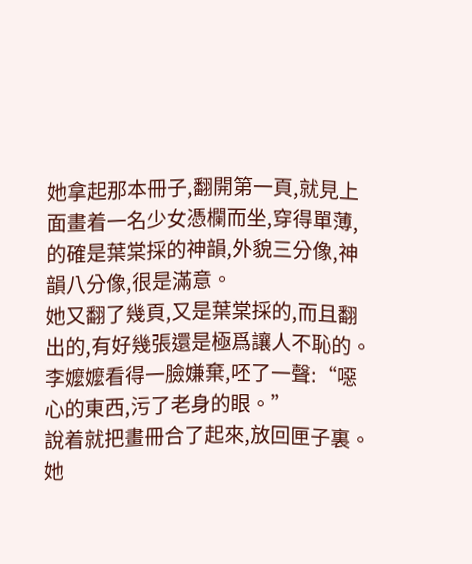她拿起那本冊子,翻開第一頁,就見上面畫着一名少女憑欄而坐,穿得單薄,的確是葉棠採的神韻,外貌三分像,神韻八分像,很是滿意。
她又翻了幾頁,又是葉棠採的,而且翻出的,有好幾張還是極爲讓人不恥的。李嬤嬤看得一臉嫌棄,呸了一聲:“噁心的東西,污了老身的眼。”
說着就把畫冊合了起來,放回匣子裏。
她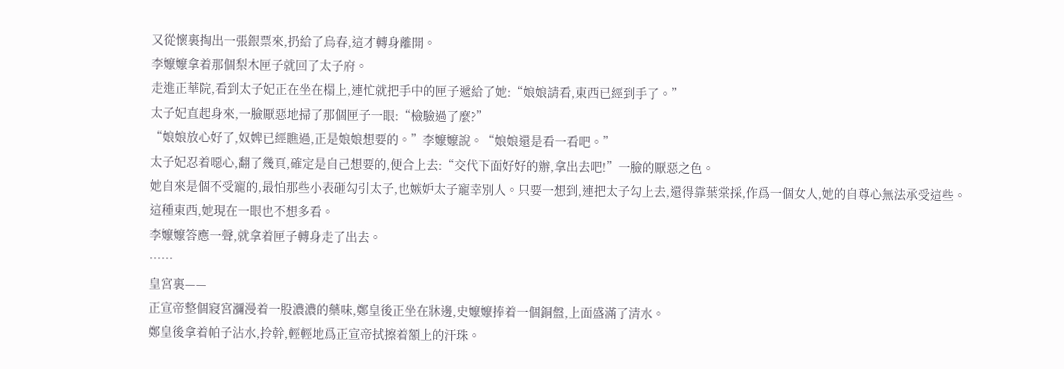又從懷裏掏出一張銀票來,扔給了烏春,這才轉身離開。
李嬤嬤拿着那個梨木匣子就回了太子府。
走進正華院,看到太子妃正在坐在榻上,連忙就把手中的匣子遞給了她:“娘娘請看,東西已經到手了。”
太子妃直起身來,一臉厭惡地掃了那個匣子一眼:“檢驗過了麼?”
“娘娘放心好了,奴婢已經瞧過,正是娘娘想要的。”李嬤嬤說。“娘娘還是看一看吧。”
太子妃忍着噁心,翻了幾頁,確定是自己想要的,便合上去:“交代下面好好的辦,拿出去吧!”一臉的厭惡之色。
她自來是個不受寵的,最怕那些小表砸勾引太子,也嫉妒太子寵幸別人。只要一想到,連把太子勾上去,還得靠葉棠採,作爲一個女人,她的自尊心無法承受這些。
這種東西,她現在一眼也不想多看。
李嬤嬤答應一聲,就拿着匣子轉身走了出去。
……
皇宮裏——
正宣帝整個寢宮瀰漫着一股濃濃的藥味,鄭皇後正坐在牀邊,史嬤嬤捧着一個銅盤,上面盛滿了清水。
鄭皇後拿着帕子沾水,拎幹,輕輕地爲正宣帝拭擦着額上的汗珠。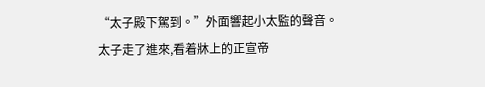“太子殿下駕到。”外面響起小太監的聲音。
太子走了進來,看着牀上的正宣帝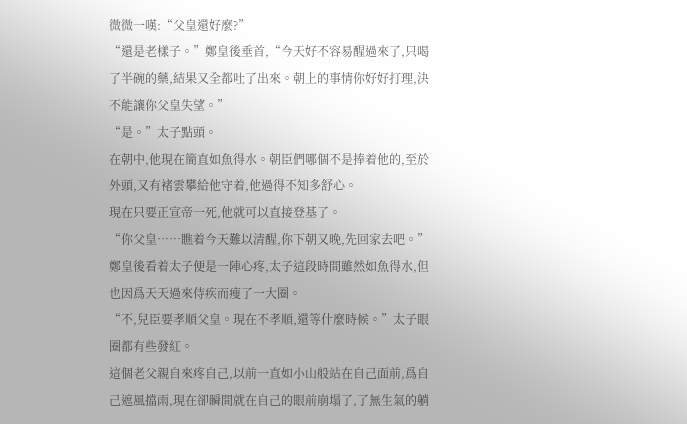微微一嘆:“父皇還好麼?”
“還是老樣子。”鄭皇後垂首,“今天好不容易醒過來了,只喝了半碗的藥,結果又全都吐了出來。朝上的事情你好好打理,決不能讓你父皇失望。”
“是。”太子點頭。
在朝中,他現在簡直如魚得水。朝臣們哪個不是捧着他的,至於外頭,又有褚雲攀給他守着,他過得不知多舒心。
現在只要正宣帝一死,他就可以直接登基了。
“你父皇……瞧着今天難以清醒,你下朝又晚,先回家去吧。”鄭皇後看着太子便是一陣心疼,太子這段時間雖然如魚得水,但也因爲天天過來侍疾而瘦了一大圈。
“不,兒臣要孝順父皇。現在不孝順,還等什麼時候。”太子眼圈都有些發紅。
這個老父親自來疼自己,以前一直如小山般站在自己面前,爲自己遮風擋雨,現在卻瞬間就在自己的眼前崩塌了,了無生氣的躺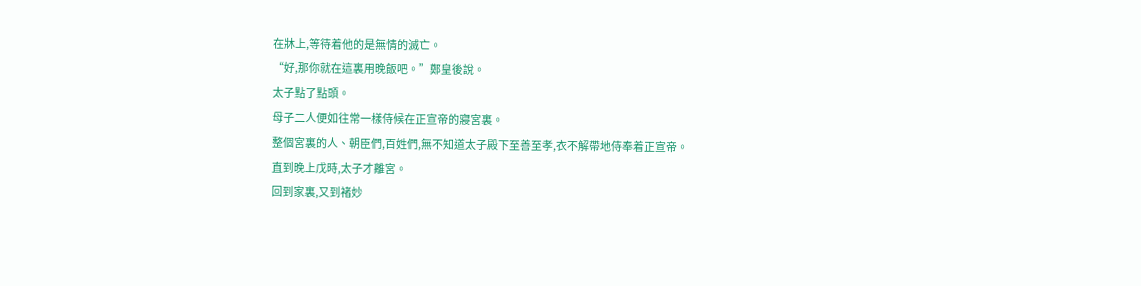在牀上,等待着他的是無情的滅亡。
“好,那你就在這裏用晚飯吧。”鄭皇後說。
太子點了點頭。
母子二人便如往常一樣侍候在正宣帝的寢宮裏。
整個宮裏的人、朝臣們,百姓們,無不知道太子殿下至善至孝,衣不解帶地侍奉着正宣帝。
直到晚上戊時,太子才離宮。
回到家裏,又到褚妙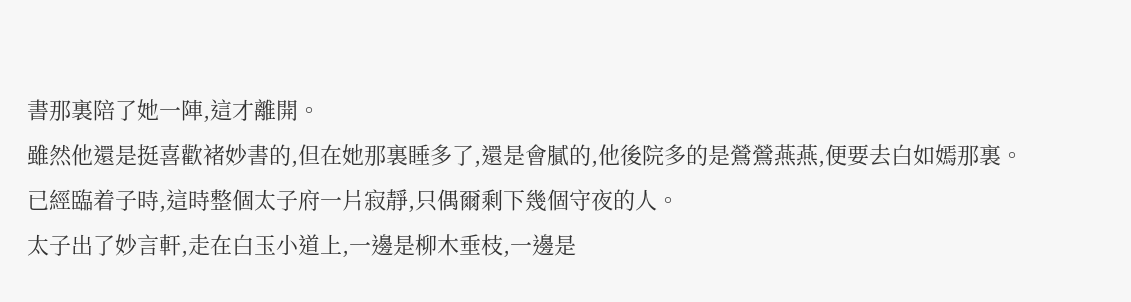書那裏陪了她一陣,這才離開。
雖然他還是挺喜歡褚妙書的,但在她那裏睡多了,還是會膩的,他後院多的是鶯鶯燕燕,便要去白如嫣那裏。
已經臨着子時,這時整個太子府一片寂靜,只偶爾剩下幾個守夜的人。
太子出了妙言軒,走在白玉小道上,一邊是柳木垂枝,一邊是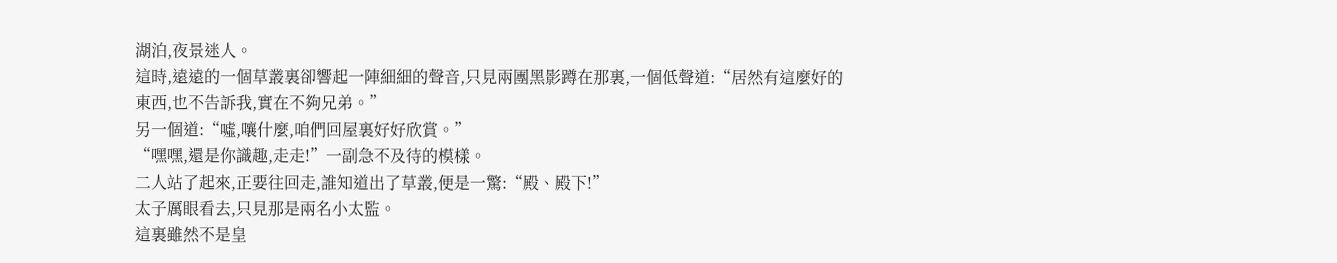湖泊,夜景迷人。
這時,遠遠的一個草叢裏卻響起一陣細細的聲音,只見兩團黑影蹲在那裏,一個低聲道:“居然有這麼好的東西,也不告訴我,實在不夠兄弟。”
另一個道:“噓,嚷什麼,咱們回屋裏好好欣賞。”
“嘿嘿,還是你識趣,走走!”一副急不及待的模樣。
二人站了起來,正要往回走,誰知道出了草叢,便是一驚:“殿、殿下!”
太子厲眼看去,只見那是兩名小太監。
這裏雖然不是皇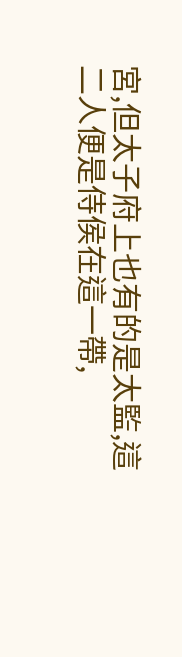宮,但太子府上也有的是太監,這二人便是侍侯在這一帶,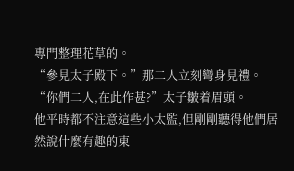專門整理花草的。
“參見太子殿下。”那二人立刻彎身見禮。
“你們二人,在此作甚?”太子皺着眉頭。
他平時都不注意這些小太監,但剛剛聽得他們居然說什麼有趣的東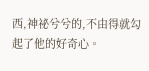西,神祕兮兮的,不由得就勾起了他的好奇心。